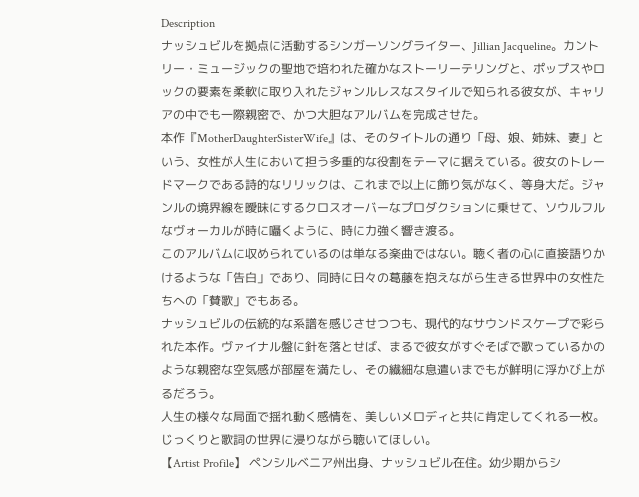Description
ナッシュビルを拠点に活動するシンガーソングライター、Jillian Jacqueline。カントリー・ミュージックの聖地で培われた確かなストーリーテリングと、ポップスやロックの要素を柔軟に取り入れたジャンルレスなスタイルで知られる彼女が、キャリアの中でも一際親密で、かつ大胆なアルバムを完成させた。
本作『MotherDaughterSisterWife』は、そのタイトルの通り「母、娘、姉妹、妻」という、女性が人生において担う多重的な役割をテーマに据えている。彼女のトレードマークである詩的なリリックは、これまで以上に飾り気がなく、等身大だ。ジャンルの境界線を曖昧にするクロスオーバーなプロダクションに乗せて、ソウルフルなヴォーカルが時に囁くように、時に力強く響き渡る。
このアルバムに収められているのは単なる楽曲ではない。聴く者の心に直接語りかけるような「告白」であり、同時に日々の葛藤を抱えながら生きる世界中の女性たちへの「賛歌」でもある。
ナッシュビルの伝統的な系譜を感じさせつつも、現代的なサウンドスケープで彩られた本作。ヴァイナル盤に針を落とせば、まるで彼女がすぐそばで歌っているかのような親密な空気感が部屋を満たし、その繊細な息遣いまでもが鮮明に浮かび上がるだろう。
人生の様々な局面で揺れ動く感情を、美しいメロディと共に肯定してくれる一枚。じっくりと歌詞の世界に浸りながら聴いてほしい。
【Artist Profile】 ペンシルベニア州出身、ナッシュビル在住。幼少期からシ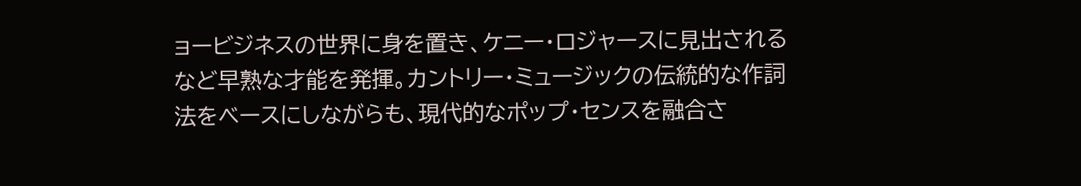ョービジネスの世界に身を置き、ケニー・ロジャースに見出されるなど早熟な才能を発揮。カントリー・ミュージックの伝統的な作詞法をベースにしながらも、現代的なポップ・センスを融合さ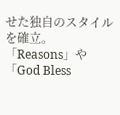せた独自のスタイルを確立。「Reasons」や「God Bless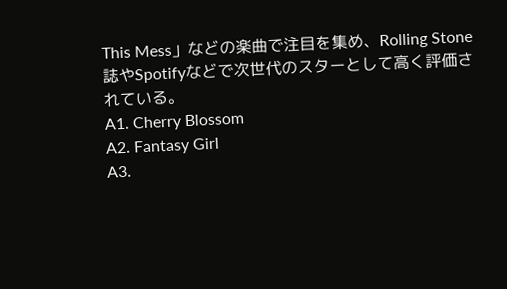This Mess」などの楽曲で注目を集め、Rolling Stone誌やSpotifyなどで次世代のスターとして高く評価されている。
A1. Cherry Blossom
A2. Fantasy Girl
A3.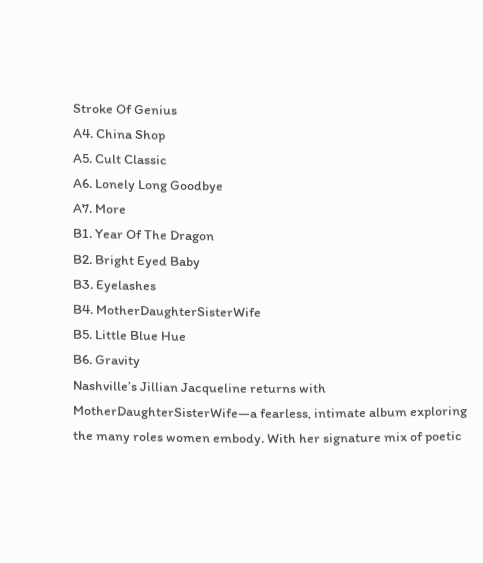Stroke Of Genius
A4. China Shop
A5. Cult Classic
A6. Lonely Long Goodbye
A7. More
B1. Year Of The Dragon
B2. Bright Eyed Baby
B3. Eyelashes
B4. MotherDaughterSisterWife
B5. Little Blue Hue
B6. Gravity
Nashville’s Jillian Jacqueline returns with MotherDaughterSisterWife—a fearless, intimate album exploring the many roles women embody. With her signature mix of poetic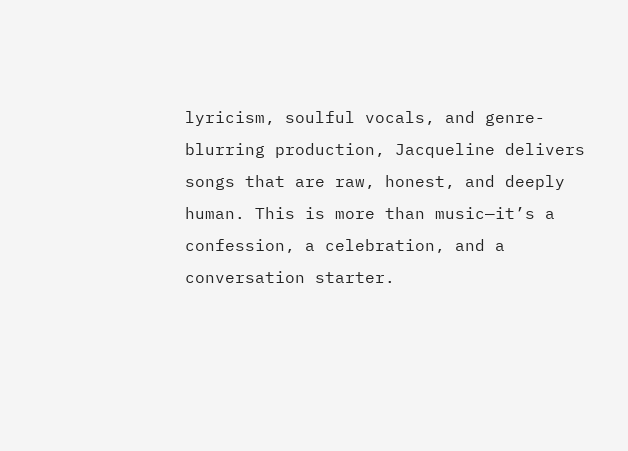lyricism, soulful vocals, and genre-blurring production, Jacqueline delivers songs that are raw, honest, and deeply human. This is more than music—it’s a confession, a celebration, and a conversation starter.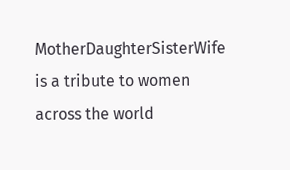MotherDaughterSisterWife is a tribute to women across the world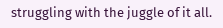struggling with the juggle of it all.